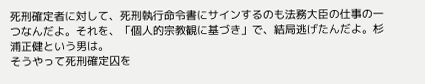死刑確定者に対して、死刑執行命令書にサインするのも法務大臣の仕事の一つなんだよ。それを、「個人的宗教観に基づき」で、結局逃げたんだよ。杉浦正健という男は。
そうやって死刑確定囚を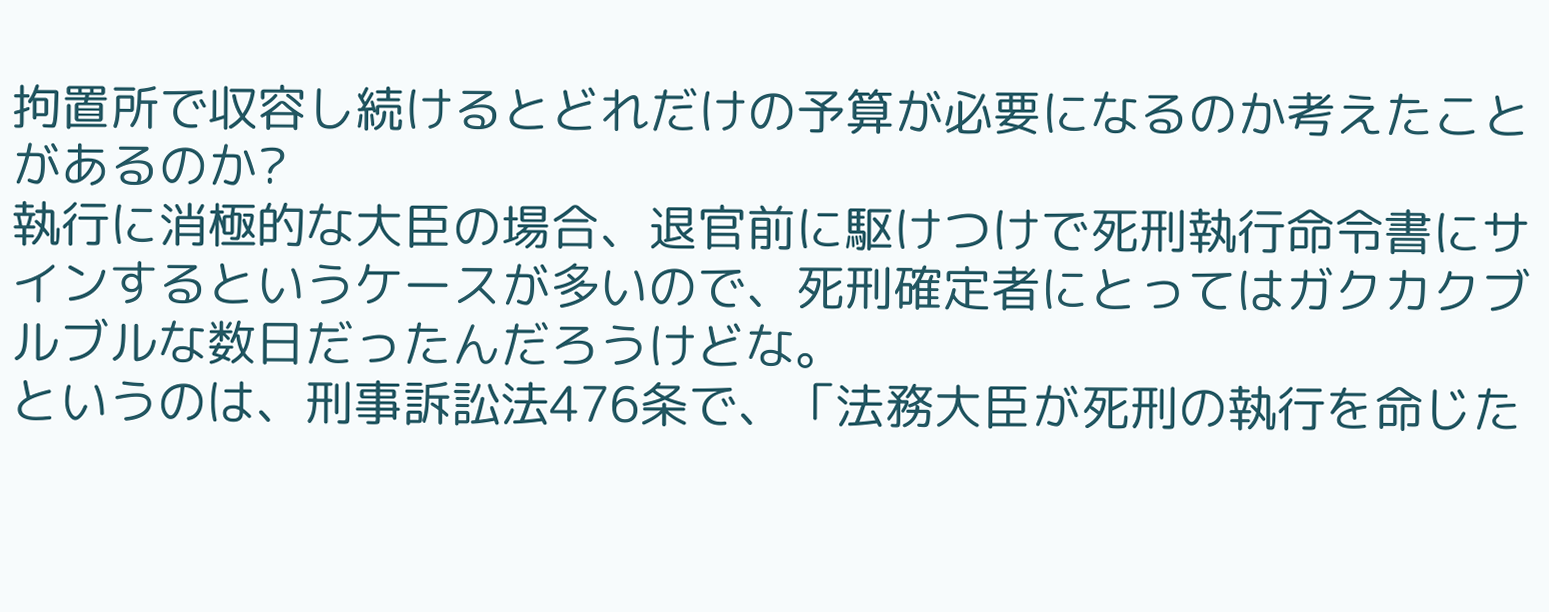拘置所で収容し続けるとどれだけの予算が必要になるのか考えたことがあるのか?
執行に消極的な大臣の場合、退官前に駆けつけで死刑執行命令書にサインするというケースが多いので、死刑確定者にとってはガクカクブルブルな数日だったんだろうけどな。
というのは、刑事訴訟法476条で、「法務大臣が死刑の執行を命じた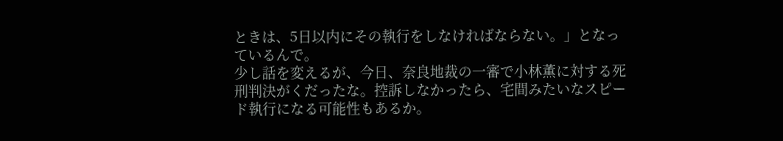ときは、5日以内にその執行をしなければならない。」となっているんで。
少し話を変えるが、今日、奈良地裁の一審で小林薫に対する死刑判決がくだったな。控訴しなかったら、宅間みたいなスピード執行になる可能性もあるか。